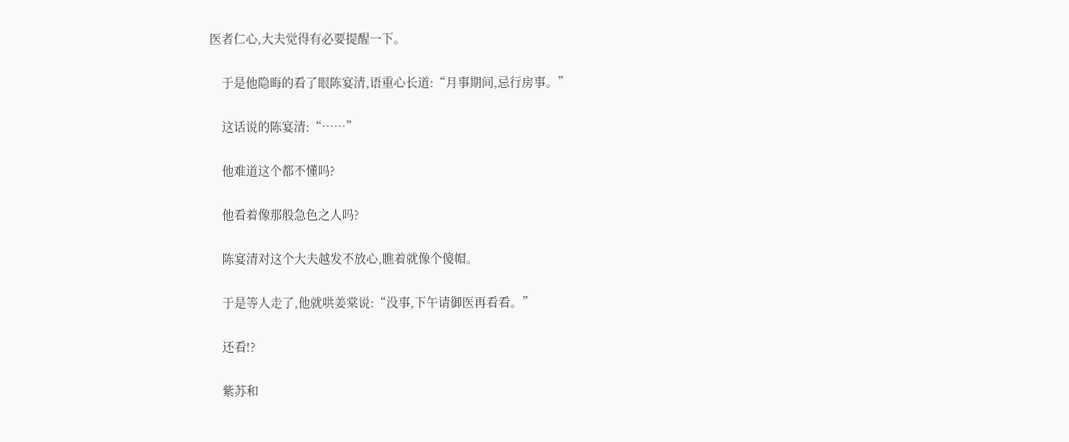医者仁心,大夫觉得有必要提醒一下。

    于是他隐晦的看了眼陈宴清,语重心长道:“月事期间,忌行房事。”

    这话说的陈宴清:“……”

    他难道这个都不懂吗?

    他看着像那般急色之人吗?

    陈宴清对这个大夫越发不放心,瞧着就像个傻帽。

    于是等人走了,他就哄姜棠说:“没事,下午请御医再看看。”

    还看!?

    紫苏和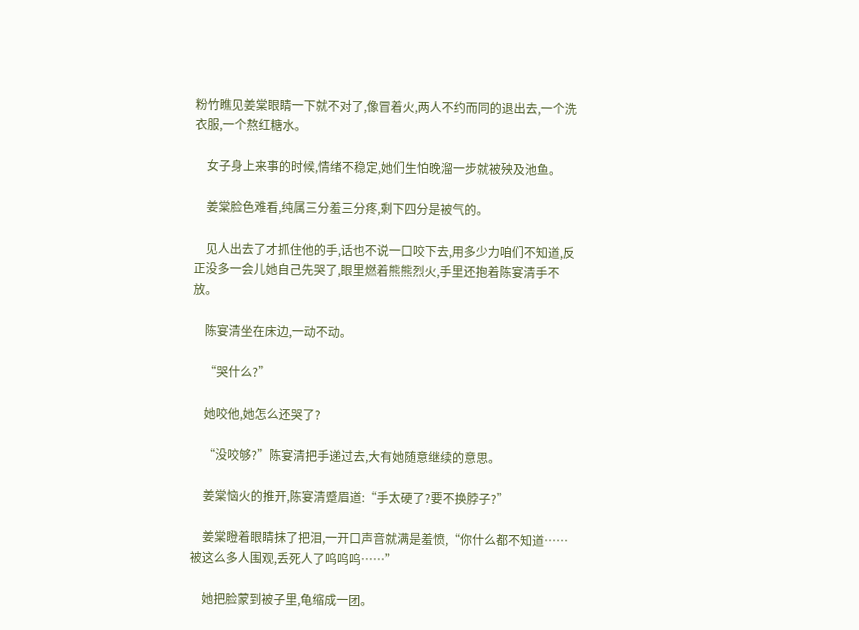粉竹瞧见姜棠眼睛一下就不对了,像冒着火,两人不约而同的退出去,一个洗衣服,一个熬红糖水。

    女子身上来事的时候,情绪不稳定,她们生怕晚溜一步就被殃及池鱼。

    姜棠脸色难看,纯属三分羞三分疼,剩下四分是被气的。

    见人出去了才抓住他的手,话也不说一口咬下去,用多少力咱们不知道,反正没多一会儿她自己先哭了,眼里燃着熊熊烈火,手里还抱着陈宴清手不放。

    陈宴清坐在床边,一动不动。

    “哭什么?”

    她咬他,她怎么还哭了?

    “没咬够?”陈宴清把手递过去,大有她随意继续的意思。

    姜棠恼火的推开,陈宴清蹙眉道:“手太硬了?要不换脖子?”

    姜棠瞪着眼睛抹了把泪,一开口声音就满是羞愤,“你什么都不知道……被这么多人围观,丢死人了呜呜呜……”

    她把脸蒙到被子里,龟缩成一团。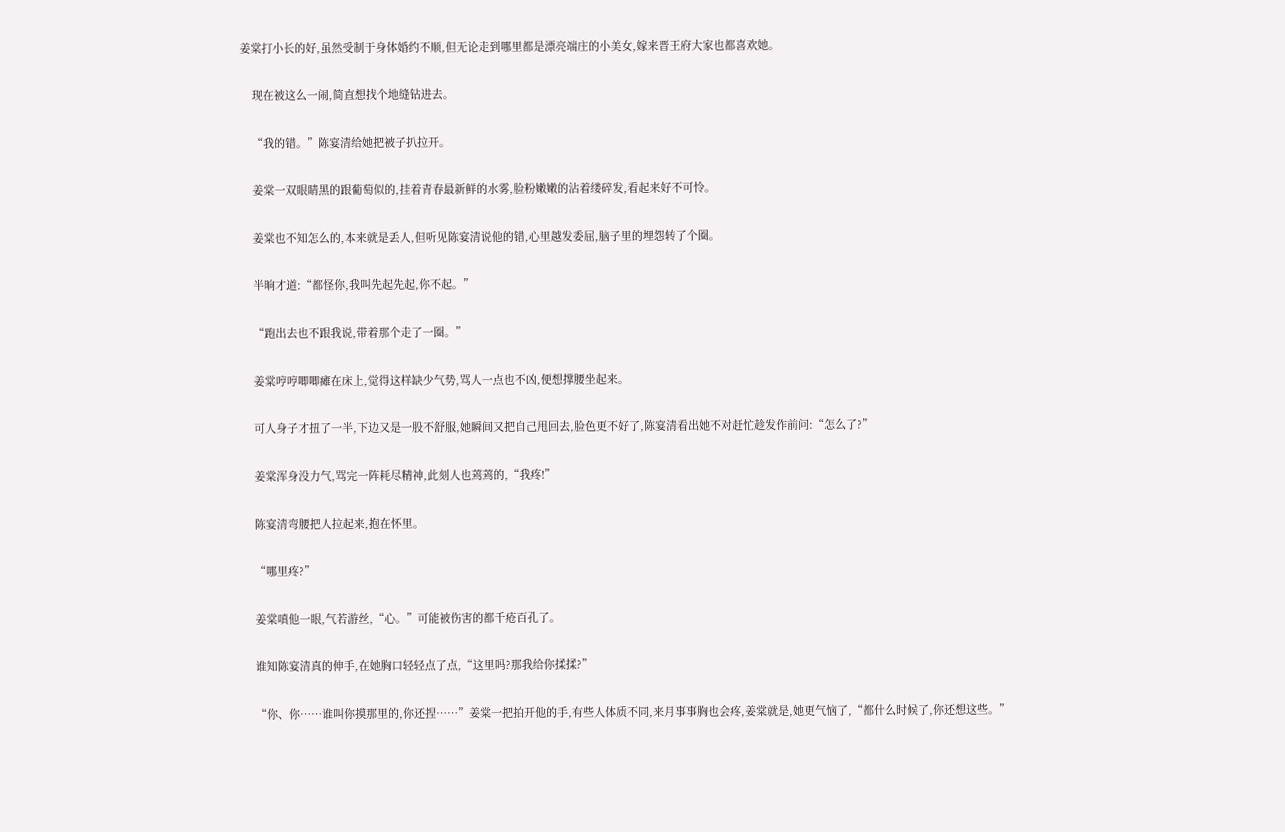姜棠打小长的好,虽然受制于身体婚约不顺,但无论走到哪里都是漂亮端庄的小美女,嫁来晋王府大家也都喜欢她。

    现在被这么一闹,简直想找个地缝钻进去。

    “我的错。”陈宴清给她把被子扒拉开。

    姜棠一双眼睛黑的跟葡萄似的,挂着青春最新鲜的水雾,脸粉嫩嫩的沾着缕碎发,看起来好不可怜。

    姜棠也不知怎么的,本来就是丢人,但听见陈宴清说他的错,心里越发委屈,脑子里的埋怨转了个圈。

    半晌才道:“都怪你,我叫先起先起,你不起。”

    “跑出去也不跟我说,带着那个走了一圈。”

    姜棠哼哼唧唧瘫在床上,觉得这样缺少气势,骂人一点也不凶,便想撑腰坐起来。

    可人身子才扭了一半,下边又是一股不舒服,她瞬间又把自己甩回去,脸色更不好了,陈宴清看出她不对赶忙趁发作前问:“怎么了?”

    姜棠浑身没力气,骂完一阵耗尽精神,此刻人也蔫蔫的,“我疼!”

    陈宴清弯腰把人拉起来,抱在怀里。

    “哪里疼?”

    姜棠嗔他一眼,气若游丝,“心。”可能被伤害的都千疮百孔了。

    谁知陈宴清真的伸手,在她胸口轻轻点了点,“这里吗?那我给你揉揉?”

    “你、你……谁叫你摸那里的,你还捏……”姜棠一把拍开他的手,有些人体质不同,来月事事胸也会疼,姜棠就是,她更气恼了,“都什么时候了,你还想这些。”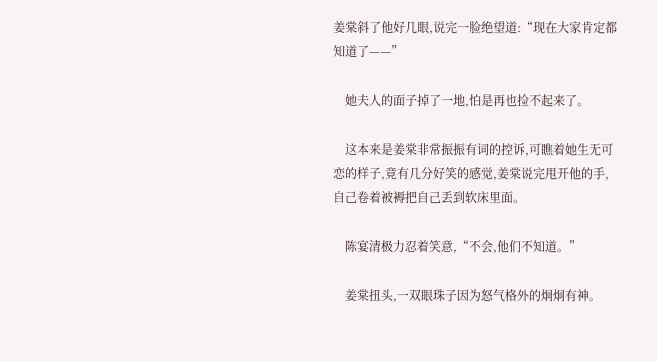姜棠斜了他好几眼,说完一脸绝望道:“现在大家肯定都知道了——”

    她夫人的面子掉了一地,怕是再也捡不起来了。

    这本来是姜棠非常振振有词的控诉,可瞧着她生无可恋的样子,竟有几分好笑的感觉,姜棠说完甩开他的手,自己卷着被褥把自己丢到软床里面。

    陈宴清极力忍着笑意,“不会,他们不知道。”

    姜棠扭头,一双眼珠子因为怒气格外的炯炯有神。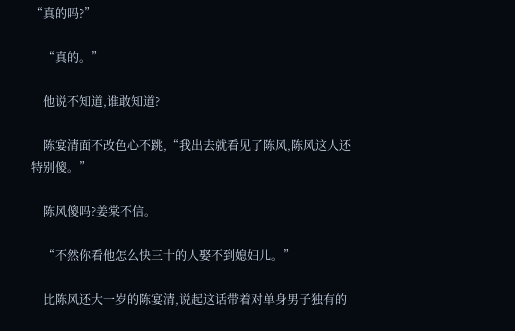“真的吗?”

    “真的。”

    他说不知道,谁敢知道?

    陈宴清面不改色心不跳,“我出去就看见了陈风,陈风这人还特别傻。”

    陈风傻吗?姜棠不信。

    “不然你看他怎么快三十的人娶不到媳妇儿。”

    比陈风还大一岁的陈宴清,说起这话带着对单身男子独有的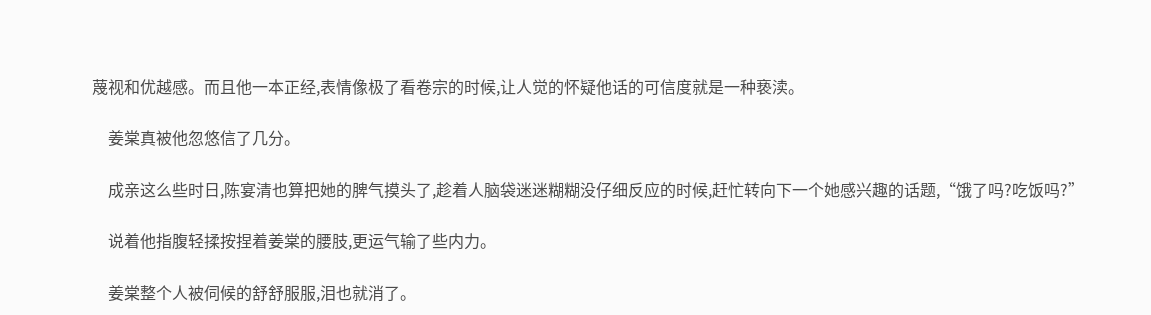蔑视和优越感。而且他一本正经,表情像极了看卷宗的时候,让人觉的怀疑他话的可信度就是一种亵渎。

    姜棠真被他忽悠信了几分。

    成亲这么些时日,陈宴清也算把她的脾气摸头了,趁着人脑袋迷迷糊糊没仔细反应的时候,赶忙转向下一个她感兴趣的话题,“饿了吗?吃饭吗?”

    说着他指腹轻揉按捏着姜棠的腰肢,更运气输了些内力。

    姜棠整个人被伺候的舒舒服服,泪也就消了。